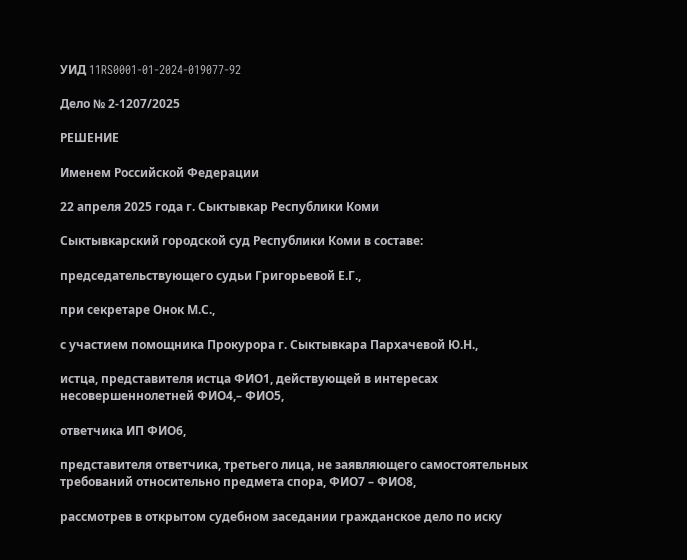УИД 11RS0001-01-2024-019077-92

Дело № 2-1207/2025

РЕШЕНИЕ

Именем Российской Федерации

22 апреля 2025 года г. Сыктывкар Республики Коми

Сыктывкарский городской суд Республики Коми в составе:

председательствующего судьи Григорьевой Е.Г.,

при секретаре Онок М.С.,

с участием помощника Прокурора г. Сыктывкара Пархачевой Ю.Н.,

истца, представителя истца ФИО1, действующей в интересах несовершеннолетней ФИО4,– ФИО5,

ответчика ИП ФИО6,

представителя ответчика, третьего лица, не заявляющего самостоятельных требований относительно предмета спора, ФИО7 – ФИО8,

рассмотрев в открытом судебном заседании гражданское дело по иску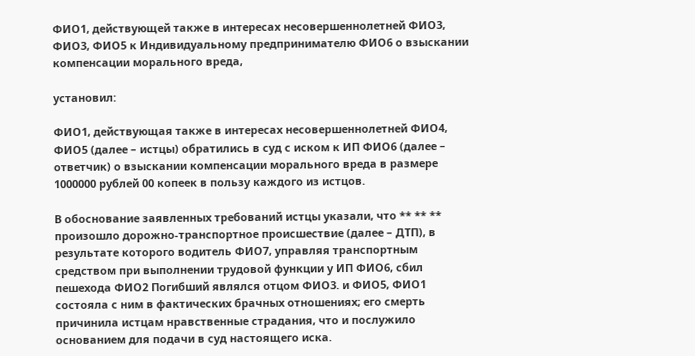ФИО1, действующей также в интересах несовершеннолетней ФИО3, ФИО3, ФИО5 к Индивидуальному предпринимателю ФИО6 о взыскании компенсации морального вреда,

установил:

ФИО1, действующая также в интересах несовершеннолетней ФИО4, ФИО5 (далее – истцы) обратились в суд с иском к ИП ФИО6 (далее – ответчик) о взыскании компенсации морального вреда в размере 1000000 рублей 00 копеек в пользу каждого из истцов.

В обоснование заявленных требований истцы указали, что ** ** ** произошло дорожно-транспортное происшествие (далее – ДТП), в результате которого водитель ФИО7, управляя транспортным средством при выполнении трудовой функции у ИП ФИО6, сбил пешехода ФИО2 Погибший являлся отцом ФИО3. и ФИО5, ФИО1 состояла с ним в фактических брачных отношениях; его смерть причинила истцам нравственные страдания, что и послужило основанием для подачи в суд настоящего иска.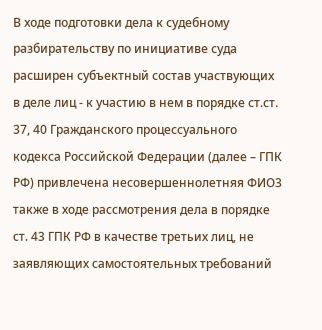В ходе подготовки дела к судебному разбирательству по инициативе суда расширен субъектный состав участвующих в деле лиц - к участию в нем в порядке ст.ст. 37, 40 Гражданского процессуального кодекса Российской Федерации (далее – ГПК РФ) привлечена несовершеннолетняя ФИО3 также в ходе рассмотрения дела в порядке ст. 43 ГПК РФ в качестве третьих лиц, не заявляющих самостоятельных требований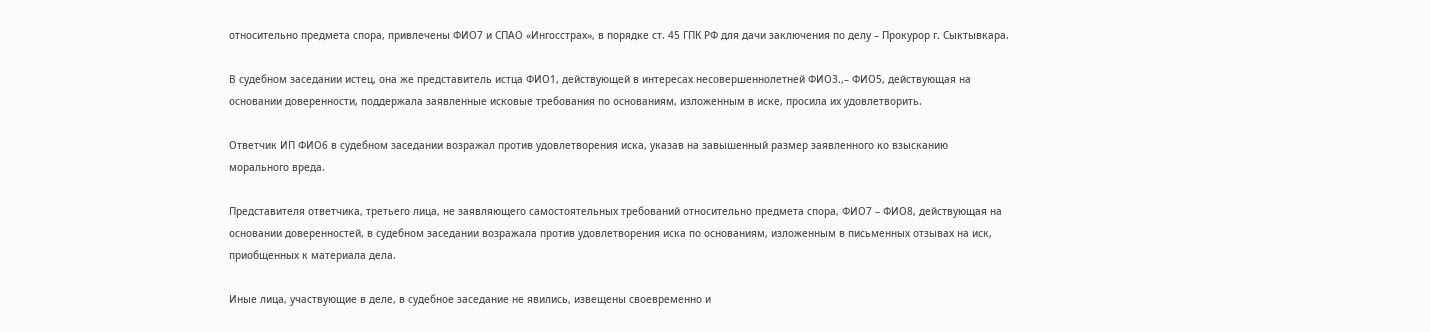относительно предмета спора, привлечены ФИО7 и СПАО «Ингосстрах», в порядке ст. 45 ГПК РФ для дачи заключения по делу – Прокурор г. Сыктывкара.

В судебном заседании истец, она же представитель истца ФИО1, действующей в интересах несовершеннолетней ФИО3.,– ФИО5, действующая на основании доверенности, поддержала заявленные исковые требования по основаниям, изложенным в иске, просила их удовлетворить.

Ответчик ИП ФИО6 в судебном заседании возражал против удовлетворения иска, указав на завышенный размер заявленного ко взысканию морального вреда.

Представителя ответчика, третьего лица, не заявляющего самостоятельных требований относительно предмета спора, ФИО7 – ФИО8, действующая на основании доверенностей, в судебном заседании возражала против удовлетворения иска по основаниям, изложенным в письменных отзывах на иск, приобщенных к материала дела.

Иные лица, участвующие в деле, в судебное заседание не явились, извещены своевременно и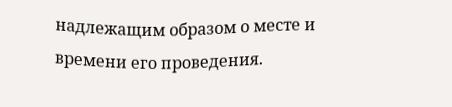надлежащим образом о месте и времени его проведения.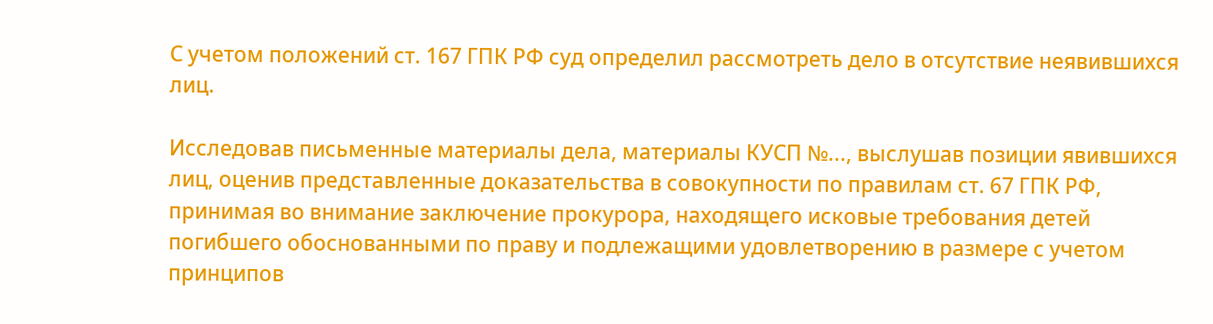С учетом положений ст. 167 ГПК РФ суд определил рассмотреть дело в отсутствие неявившихся лиц.

Исследовав письменные материалы дела, материалы КУСП №..., выслушав позиции явившихся лиц, оценив представленные доказательства в совокупности по правилам ст. 67 ГПК РФ, принимая во внимание заключение прокурора, находящего исковые требования детей погибшего обоснованными по праву и подлежащими удовлетворению в размере с учетом принципов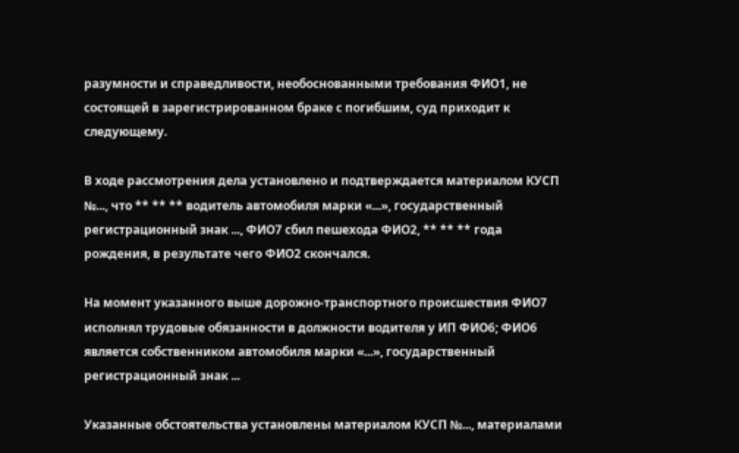разумности и справедливости, необоснованными требования ФИО1, не состоящей в зарегистрированном браке с погибшим, суд приходит к следующему.

В ходе рассмотрения дела установлено и подтверждается материалом КУСП №..., что ** ** ** водитель автомобиля марки «...», государственный регистрационный знак ..., ФИО7 сбил пешехода ФИО2, ** ** ** года рождения, в результате чего ФИО2 скончался.

На момент указанного выше дорожно-транспортного происшествия ФИО7 исполнял трудовые обязанности в должности водителя у ИП ФИО6; ФИО6 является собственником автомобиля марки «...», государственный регистрационный знак ...

Указанные обстоятельства установлены материалом КУСП №..., материалами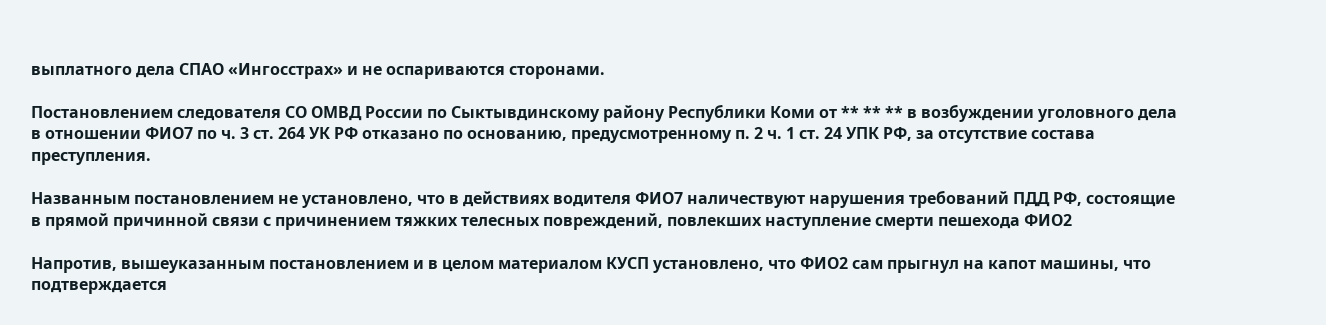выплатного дела СПАО «Ингосстрах» и не оспариваются сторонами.

Постановлением следователя СО ОМВД России по Сыктывдинскому району Республики Коми от ** ** ** в возбуждении уголовного дела в отношении ФИО7 по ч. 3 ст. 264 УК РФ отказано по основанию, предусмотренному п. 2 ч. 1 ст. 24 УПК РФ, за отсутствие состава преступления.

Названным постановлением не установлено, что в действиях водителя ФИО7 наличествуют нарушения требований ПДД РФ, состоящие в прямой причинной связи с причинением тяжких телесных повреждений, повлекших наступление смерти пешехода ФИО2

Напротив, вышеуказанным постановлением и в целом материалом КУСП установлено, что ФИО2 сам прыгнул на капот машины, что подтверждается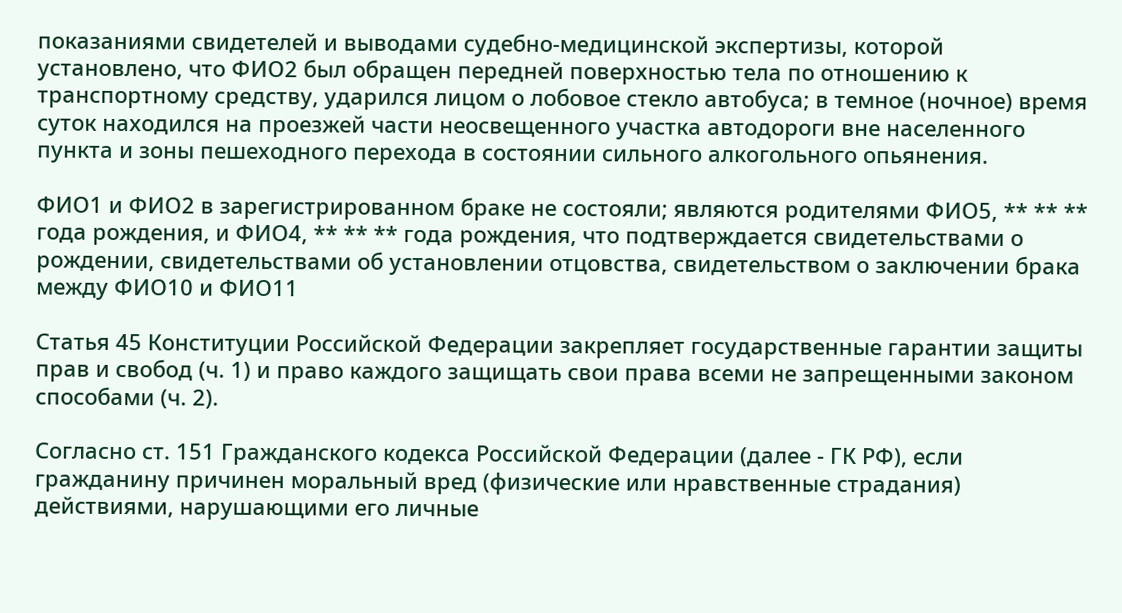показаниями свидетелей и выводами судебно-медицинской экспертизы, которой установлено, что ФИО2 был обращен передней поверхностью тела по отношению к транспортному средству, ударился лицом о лобовое стекло автобуса; в темное (ночное) время суток находился на проезжей части неосвещенного участка автодороги вне населенного пункта и зоны пешеходного перехода в состоянии сильного алкогольного опьянения.

ФИО1 и ФИО2 в зарегистрированном браке не состояли; являются родителями ФИО5, ** ** ** года рождения, и ФИО4, ** ** ** года рождения, что подтверждается свидетельствами о рождении, свидетельствами об установлении отцовства, свидетельством о заключении брака между ФИО10 и ФИО11

Статья 45 Конституции Российской Федерации закрепляет государственные гарантии защиты прав и свобод (ч. 1) и право каждого защищать свои права всеми не запрещенными законом способами (ч. 2).

Согласно ст. 151 Гражданского кодекса Российской Федерации (далее - ГК РФ), если гражданину причинен моральный вред (физические или нравственные страдания) действиями, нарушающими его личные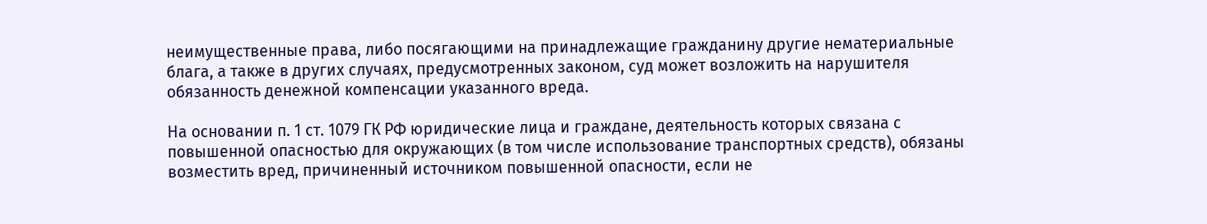неимущественные права, либо посягающими на принадлежащие гражданину другие нематериальные блага, а также в других случаях, предусмотренных законом, суд может возложить на нарушителя обязанность денежной компенсации указанного вреда.

На основании п. 1 ст. 1079 ГК РФ юридические лица и граждане, деятельность которых связана с повышенной опасностью для окружающих (в том числе использование транспортных средств), обязаны возместить вред, причиненный источником повышенной опасности, если не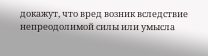докажут, что вред возник вследствие непреодолимой силы или умысла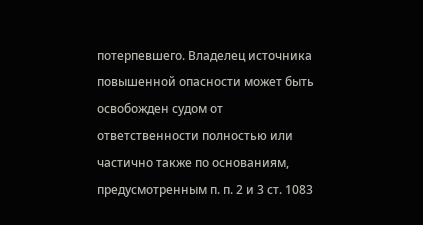потерпевшего. Владелец источника повышенной опасности может быть освобожден судом от ответственности полностью или частично также по основаниям, предусмотренным п. п. 2 и 3 ст. 1083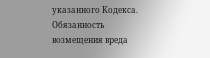указанного Кодекса. Обязанность возмещения вреда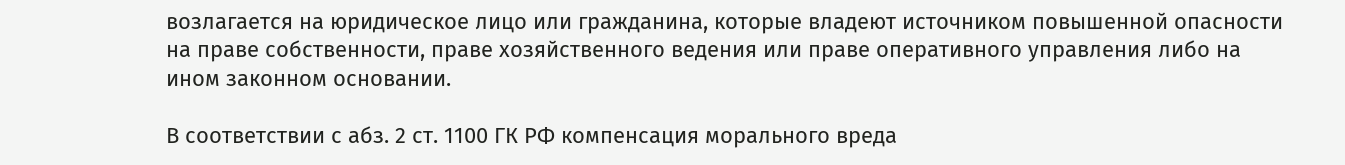возлагается на юридическое лицо или гражданина, которые владеют источником повышенной опасности на праве собственности, праве хозяйственного ведения или праве оперативного управления либо на ином законном основании.

В соответствии с абз. 2 ст. 1100 ГК РФ компенсация морального вреда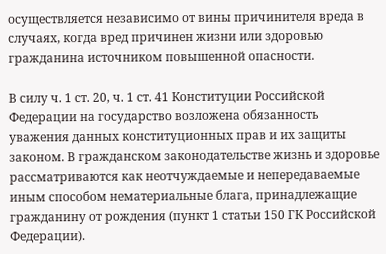осуществляется независимо от вины причинителя вреда в случаях, когда вред причинен жизни или здоровью гражданина источником повышенной опасности.

В силу ч. 1 ст. 20, ч. 1 ст. 41 Конституции Российской Федерации на государство возложена обязанность уважения данных конституционных прав и их защиты законом. В гражданском законодательстве жизнь и здоровье рассматриваются как неотчуждаемые и непередаваемые иным способом нематериальные блага, принадлежащие гражданину от рождения (пункт 1 статьи 150 ГК Российской Федерации).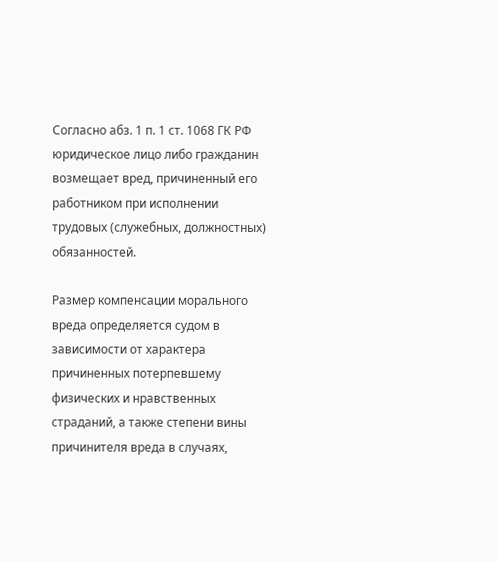Согласно абз. 1 п. 1 ст. 1068 ГК РФ юридическое лицо либо гражданин возмещает вред, причиненный его работником при исполнении трудовых (служебных, должностных) обязанностей.

Размер компенсации морального вреда определяется судом в зависимости от характера причиненных потерпевшему физических и нравственных страданий, а также степени вины причинителя вреда в случаях,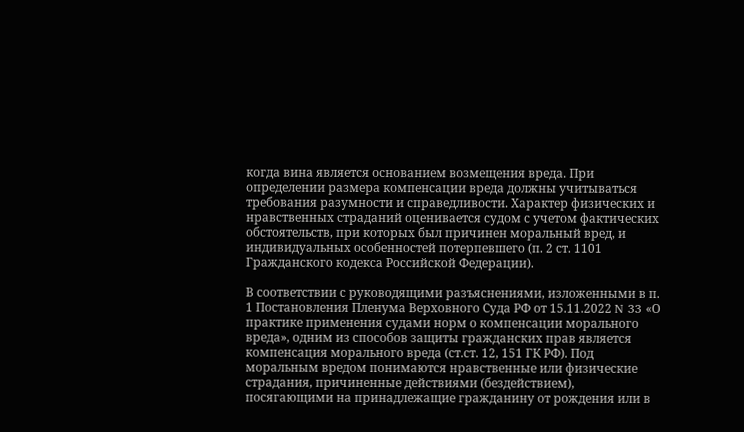когда вина является основанием возмещения вреда. При определении размера компенсации вреда должны учитываться требования разумности и справедливости. Характер физических и нравственных страданий оценивается судом с учетом фактических обстоятельств, при которых был причинен моральный вред, и индивидуальных особенностей потерпевшего (п. 2 ст. 1101 Гражданского кодекса Российской Федерации).

В соответствии с руководящими разъяснениями, изложенными в п. 1 Постановления Пленума Верховного Суда РФ от 15.11.2022 N 33 «О практике применения судами норм о компенсации морального вреда», одним из способов защиты гражданских прав является компенсация морального вреда (ст.ст. 12, 151 ГК РФ). Под моральным вредом понимаются нравственные или физические страдания, причиненные действиями (бездействием), посягающими на принадлежащие гражданину от рождения или в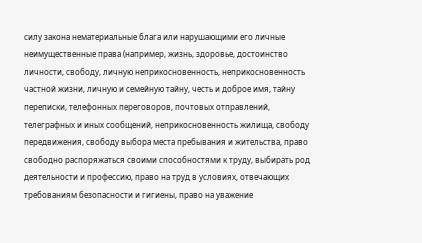силу закона нематериальные блага или нарушающими его личные неимущественные права (например, жизнь, здоровье, достоинство личности, свободу, личную неприкосновенность, неприкосновенность частной жизни, личную и семейную тайну, честь и доброе имя, тайну переписки, телефонных переговоров, почтовых отправлений, телеграфных и иных сообщений, неприкосновенность жилища, свободу передвижения, свободу выбора места пребывания и жительства, право свободно распоряжаться своими способностями к труду, выбирать род деятельности и профессию, право на труд в условиях, отвечающих требованиям безопасности и гигиены, право на уважение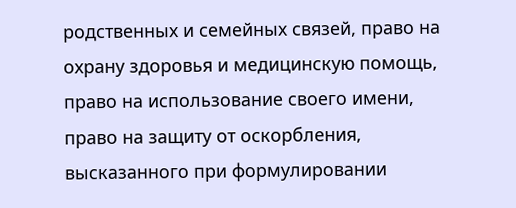родственных и семейных связей, право на охрану здоровья и медицинскую помощь, право на использование своего имени, право на защиту от оскорбления, высказанного при формулировании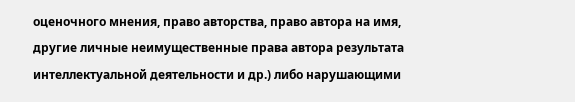оценочного мнения, право авторства, право автора на имя, другие личные неимущественные права автора результата интеллектуальной деятельности и др.) либо нарушающими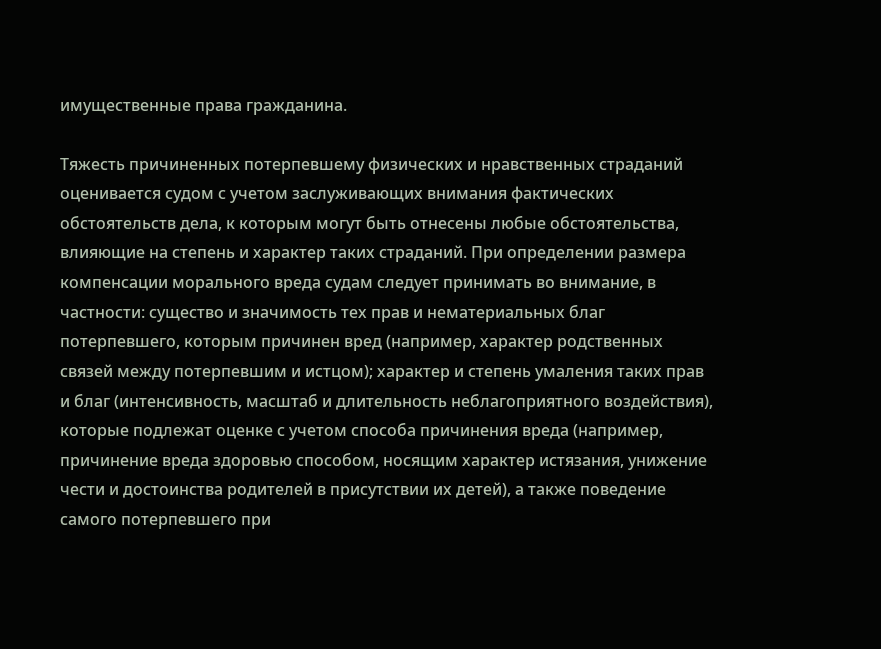имущественные права гражданина.

Тяжесть причиненных потерпевшему физических и нравственных страданий оценивается судом с учетом заслуживающих внимания фактических обстоятельств дела, к которым могут быть отнесены любые обстоятельства, влияющие на степень и характер таких страданий. При определении размера компенсации морального вреда судам следует принимать во внимание, в частности: существо и значимость тех прав и нематериальных благ потерпевшего, которым причинен вред (например, характер родственных связей между потерпевшим и истцом); характер и степень умаления таких прав и благ (интенсивность, масштаб и длительность неблагоприятного воздействия), которые подлежат оценке с учетом способа причинения вреда (например, причинение вреда здоровью способом, носящим характер истязания, унижение чести и достоинства родителей в присутствии их детей), а также поведение самого потерпевшего при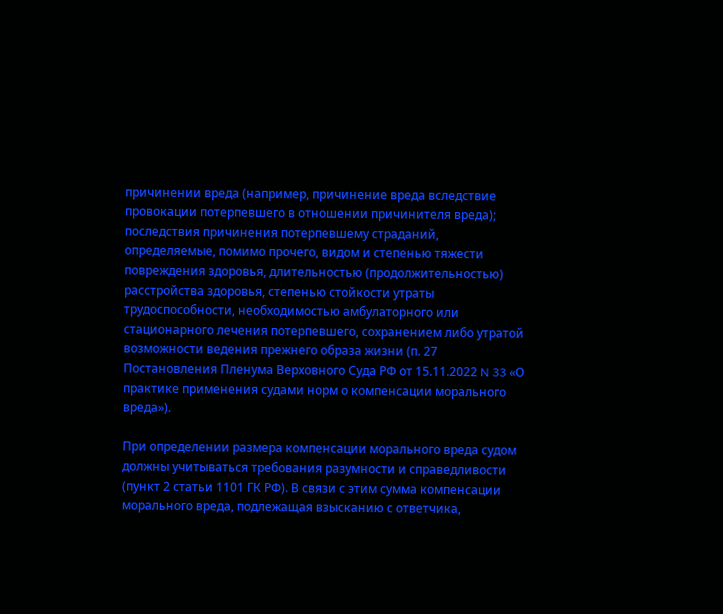причинении вреда (например, причинение вреда вследствие провокации потерпевшего в отношении причинителя вреда); последствия причинения потерпевшему страданий, определяемые, помимо прочего, видом и степенью тяжести повреждения здоровья, длительностью (продолжительностью) расстройства здоровья, степенью стойкости утраты трудоспособности, необходимостью амбулаторного или стационарного лечения потерпевшего, сохранением либо утратой возможности ведения прежнего образа жизни (п. 27 Постановления Пленума Верховного Суда РФ от 15.11.2022 N 33 «О практике применения судами норм о компенсации морального вреда»).

При определении размера компенсации морального вреда судом должны учитываться требования разумности и справедливости (пункт 2 статьи 1101 ГК РФ). В связи с этим сумма компенсации морального вреда, подлежащая взысканию с ответчика,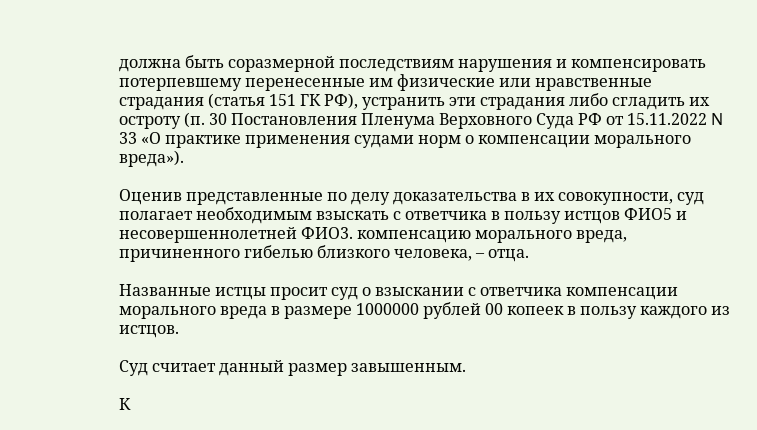должна быть соразмерной последствиям нарушения и компенсировать потерпевшему перенесенные им физические или нравственные страдания (статья 151 ГК РФ), устранить эти страдания либо сгладить их остроту (п. 30 Постановления Пленума Верховного Суда РФ от 15.11.2022 N 33 «О практике применения судами норм о компенсации морального вреда»).

Оценив представленные по делу доказательства в их совокупности, суд полагает необходимым взыскать с ответчика в пользу истцов ФИО5 и несовершеннолетней ФИО3. компенсацию морального вреда, причиненного гибелью близкого человека, – отца.

Названные истцы просит суд о взыскании с ответчика компенсации морального вреда в размере 1000000 рублей 00 копеек в пользу каждого из истцов.

Суд считает данный размер завышенным.

К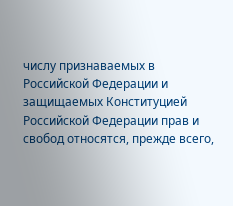числу признаваемых в Российской Федерации и защищаемых Конституцией Российской Федерации прав и свобод относятся, прежде всего,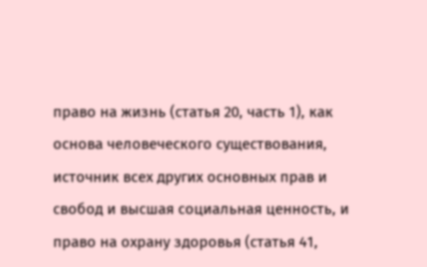право на жизнь (статья 20, часть 1), как основа человеческого существования, источник всех других основных прав и свобод и высшая социальная ценность, и право на охрану здоровья (статья 41,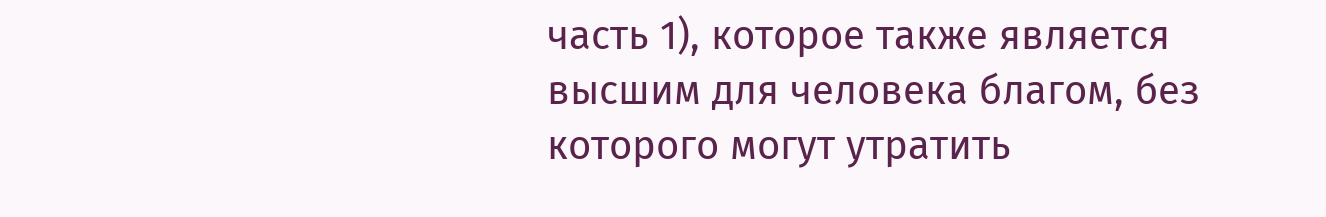часть 1), которое также является высшим для человека благом, без которого могут утратить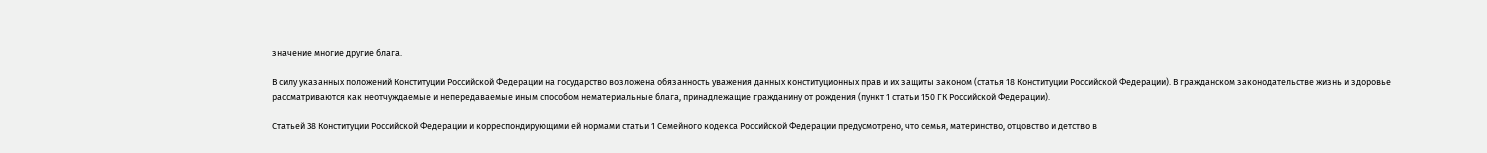значение многие другие блага.

В силу указанных положений Конституции Российской Федерации на государство возложена обязанность уважения данных конституционных прав и их защиты законом (статья 18 Конституции Российской Федерации). В гражданском законодательстве жизнь и здоровье рассматриваются как неотчуждаемые и непередаваемые иным способом нематериальные блага, принадлежащие гражданину от рождения (пункт 1 статьи 150 ГК Российской Федерации).

Статьей 38 Конституции Российской Федерации и корреспондирующими ей нормами статьи 1 Семейного кодекса Российской Федерации предусмотрено, что семья, материнство, отцовство и детство в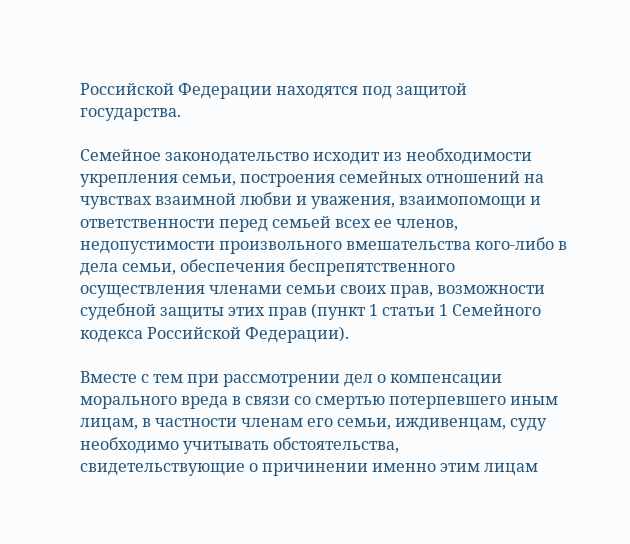Российской Федерации находятся под защитой государства.

Семейное законодательство исходит из необходимости укрепления семьи, построения семейных отношений на чувствах взаимной любви и уважения, взаимопомощи и ответственности перед семьей всех ее членов, недопустимости произвольного вмешательства кого-либо в дела семьи, обеспечения беспрепятственного осуществления членами семьи своих прав, возможности судебной защиты этих прав (пункт 1 статьи 1 Семейного кодекса Российской Федерации).

Вместе с тем при рассмотрении дел о компенсации морального вреда в связи со смертью потерпевшего иным лицам, в частности членам его семьи, иждивенцам, суду необходимо учитывать обстоятельства, свидетельствующие о причинении именно этим лицам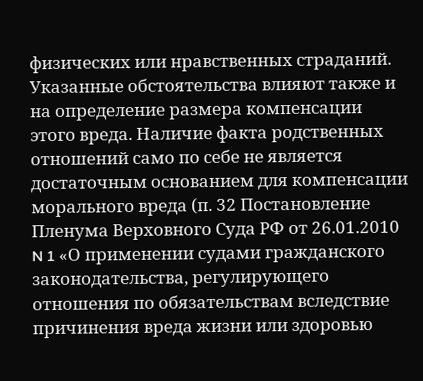физических или нравственных страданий. Указанные обстоятельства влияют также и на определение размера компенсации этого вреда. Наличие факта родственных отношений само по себе не является достаточным основанием для компенсации морального вреда (п. 32 Постановление Пленума Верховного Суда РФ от 26.01.2010 N 1 «О применении судами гражданского законодательства, регулирующего отношения по обязательствам вследствие причинения вреда жизни или здоровью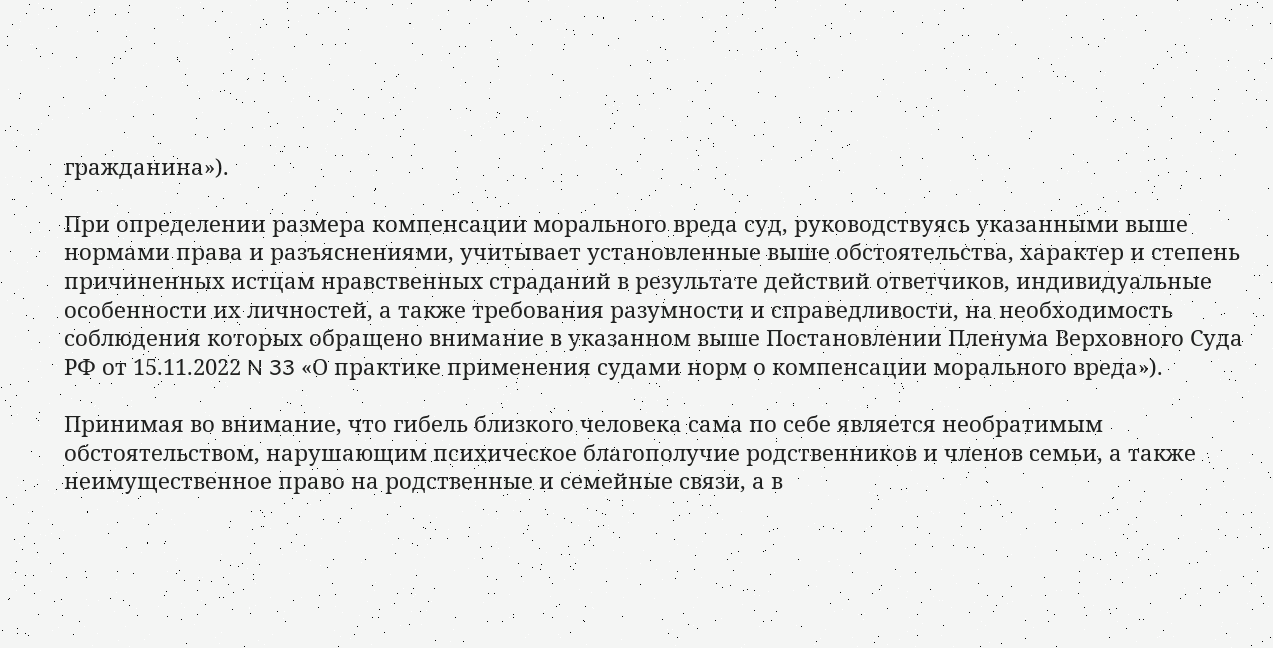гражданина»).

При определении размера компенсации морального вреда суд, руководствуясь указанными выше нормами права и разъяснениями, учитывает установленные выше обстоятельства, характер и степень причиненных истцам нравственных страданий в результате действий ответчиков, индивидуальные особенности их личностей, а также требования разумности и справедливости, на необходимость соблюдения которых обращено внимание в указанном выше Постановлении Пленума Верховного Суда РФ от 15.11.2022 N 33 «О практике применения судами норм о компенсации морального вреда»).

Принимая во внимание, что гибель близкого человека сама по себе является необратимым обстоятельством, нарушающим психическое благополучие родственников и членов семьи, а также неимущественное право на родственные и семейные связи, а в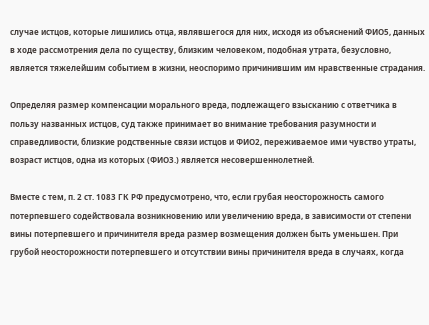случае истцов, которые лишились отца, являвшегося для них, исходя из объяснений ФИО5, данных в ходе рассмотрения дела по существу, близким человеком, подобная утрата, безусловно, является тяжелейшим событием в жизни, неоспоримо причинившим им нравственные страдания.

Определяя размер компенсации морального вреда, подлежащего взысканию с ответчика в пользу названных истцов, суд также принимает во внимание требования разумности и справедливости, близкие родственные связи истцов и ФИО2, переживаемое ими чувство утраты, возраст истцов, одна из которых (ФИО3.) является несовершеннолетней.

Вместе с тем, п. 2 ст. 1083 ГК РФ предусмотрено, что, если грубая неосторожность самого потерпевшего содействовала возникновению или увеличению вреда, в зависимости от степени вины потерпевшего и причинителя вреда размер возмещения должен быть уменьшен. При грубой неосторожности потерпевшего и отсутствии вины причинителя вреда в случаях, когда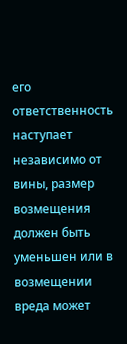его ответственность наступает независимо от вины, размер возмещения должен быть уменьшен или в возмещении вреда может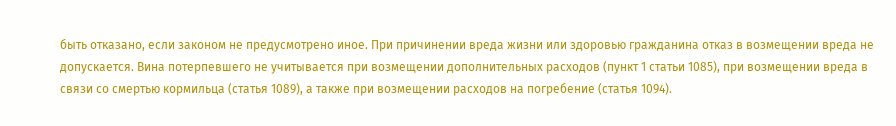быть отказано, если законом не предусмотрено иное. При причинении вреда жизни или здоровью гражданина отказ в возмещении вреда не допускается. Вина потерпевшего не учитывается при возмещении дополнительных расходов (пункт 1 статьи 1085), при возмещении вреда в связи со смертью кормильца (статья 1089), а также при возмещении расходов на погребение (статья 1094).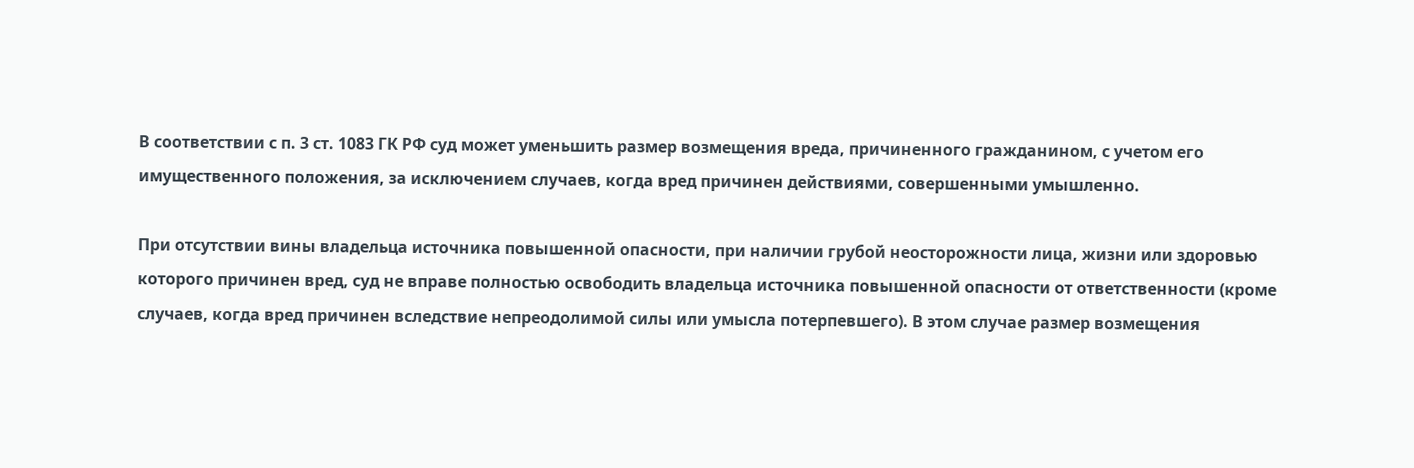В соответствии с п. 3 ст. 1083 ГК РФ суд может уменьшить размер возмещения вреда, причиненного гражданином, с учетом его имущественного положения, за исключением случаев, когда вред причинен действиями, совершенными умышленно.

При отсутствии вины владельца источника повышенной опасности, при наличии грубой неосторожности лица, жизни или здоровью которого причинен вред, суд не вправе полностью освободить владельца источника повышенной опасности от ответственности (кроме случаев, когда вред причинен вследствие непреодолимой силы или умысла потерпевшего). В этом случае размер возмещения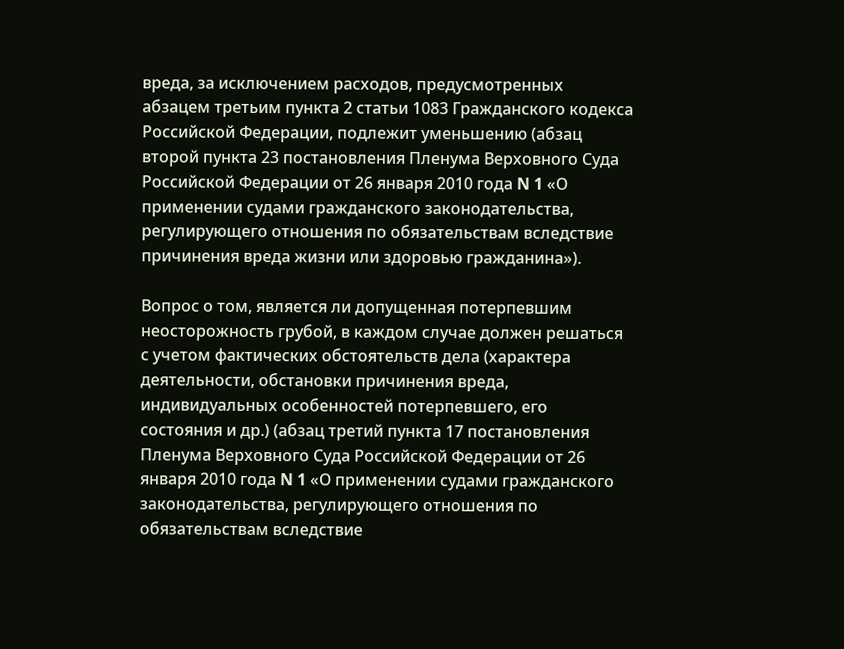вреда, за исключением расходов, предусмотренных абзацем третьим пункта 2 статьи 1083 Гражданского кодекса Российской Федерации, подлежит уменьшению (абзац второй пункта 23 постановления Пленума Верховного Суда Российской Федерации от 26 января 2010 года N 1 «О применении судами гражданского законодательства, регулирующего отношения по обязательствам вследствие причинения вреда жизни или здоровью гражданина»).

Вопрос о том, является ли допущенная потерпевшим неосторожность грубой, в каждом случае должен решаться с учетом фактических обстоятельств дела (характера деятельности, обстановки причинения вреда, индивидуальных особенностей потерпевшего, его состояния и др.) (абзац третий пункта 17 постановления Пленума Верховного Суда Российской Федерации от 26 января 2010 года N 1 «О применении судами гражданского законодательства, регулирующего отношения по обязательствам вследствие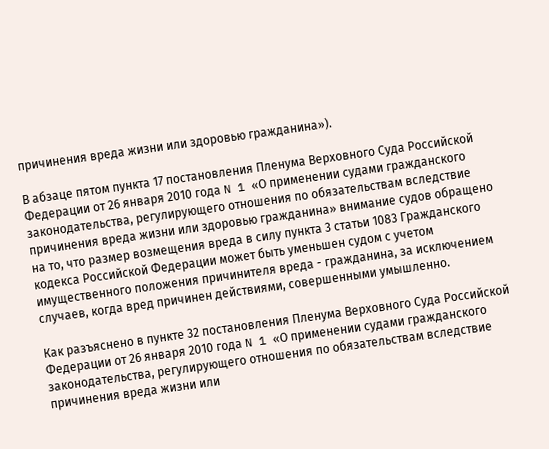причинения вреда жизни или здоровью гражданина»).

В абзаце пятом пункта 17 постановления Пленума Верховного Суда Российской Федерации от 26 января 2010 года N 1 «О применении судами гражданского законодательства, регулирующего отношения по обязательствам вследствие причинения вреда жизни или здоровью гражданина» внимание судов обращено на то, что размер возмещения вреда в силу пункта 3 статьи 1083 Гражданского кодекса Российской Федерации может быть уменьшен судом с учетом имущественного положения причинителя вреда - гражданина, за исключением случаев, когда вред причинен действиями, совершенными умышленно.

Как разъяснено в пункте 32 постановления Пленума Верховного Суда Российской Федерации от 26 января 2010 года N 1 «О применении судами гражданского законодательства, регулирующего отношения по обязательствам вследствие причинения вреда жизни или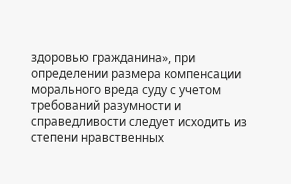здоровью гражданина», при определении размера компенсации морального вреда суду с учетом требований разумности и справедливости следует исходить из степени нравственных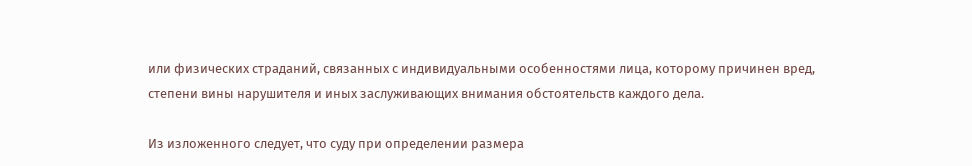или физических страданий, связанных с индивидуальными особенностями лица, которому причинен вред, степени вины нарушителя и иных заслуживающих внимания обстоятельств каждого дела.

Из изложенного следует, что суду при определении размера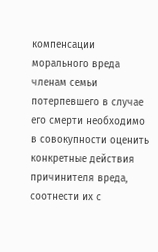компенсации морального вреда членам семьи потерпевшего в случае его смерти необходимо в совокупности оценить конкретные действия причинителя вреда, соотнести их с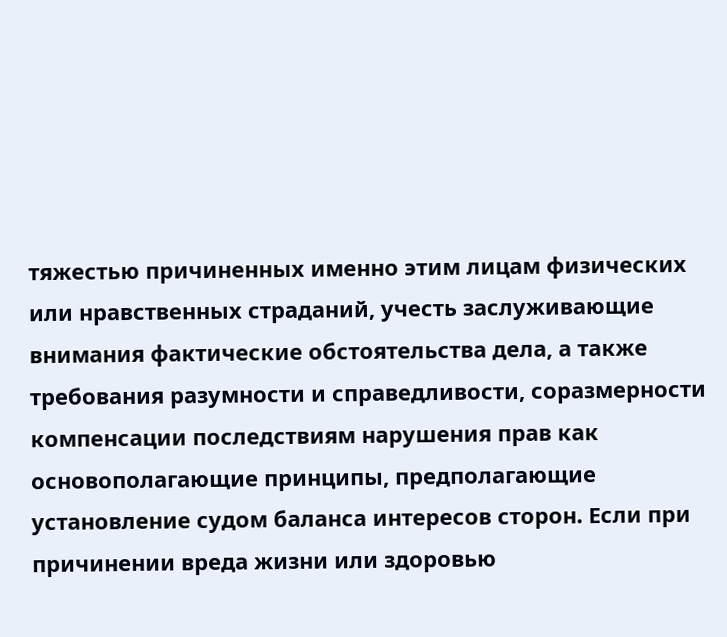тяжестью причиненных именно этим лицам физических или нравственных страданий, учесть заслуживающие внимания фактические обстоятельства дела, а также требования разумности и справедливости, соразмерности компенсации последствиям нарушения прав как основополагающие принципы, предполагающие установление судом баланса интересов сторон. Если при причинении вреда жизни или здоровью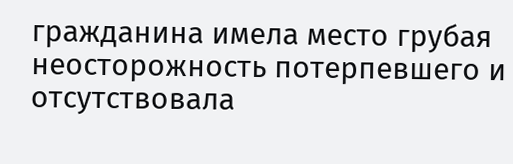гражданина имела место грубая неосторожность потерпевшего и отсутствовала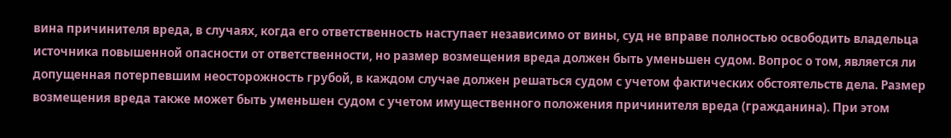вина причинителя вреда, в случаях, когда его ответственность наступает независимо от вины, суд не вправе полностью освободить владельца источника повышенной опасности от ответственности, но размер возмещения вреда должен быть уменьшен судом. Вопрос о том, является ли допущенная потерпевшим неосторожность грубой, в каждом случае должен решаться судом с учетом фактических обстоятельств дела. Размер возмещения вреда также может быть уменьшен судом с учетом имущественного положения причинителя вреда (гражданина). При этом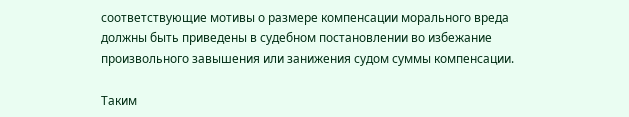соответствующие мотивы о размере компенсации морального вреда должны быть приведены в судебном постановлении во избежание произвольного завышения или занижения судом суммы компенсации.

Таким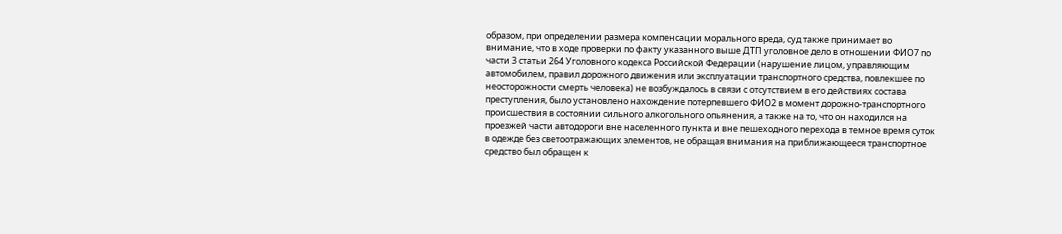образом, при определении размера компенсации морального вреда, суд также принимает во внимание, что в ходе проверки по факту указанного выше ДТП уголовное дело в отношении ФИО7 по части 3 статьи 264 Уголовного кодекса Российской Федерации (нарушение лицом, управляющим автомобилем, правил дорожного движения или эксплуатации транспортного средства, повлекшее по неосторожности смерть человека) не возбуждалось в связи с отсутствием в его действиях состава преступления, было установлено нахождение потерпевшего ФИО2 в момент дорожно-транспортного происшествия в состоянии сильного алкогольного опьянения, а также на то, что он находился на проезжей части автодороги вне населенного пункта и вне пешеходного перехода в темное время суток в одежде без светоотражающих элементов, не обращая внимания на приближающееся транспортное средство был обращен к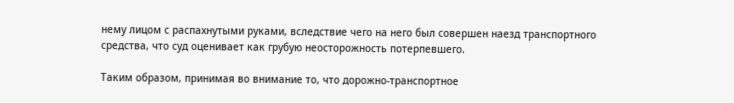нему лицом с распахнутыми руками, вследствие чего на него был совершен наезд транспортного средства, что суд оценивает как грубую неосторожность потерпевшего.

Таким образом, принимая во внимание то, что дорожно-транспортное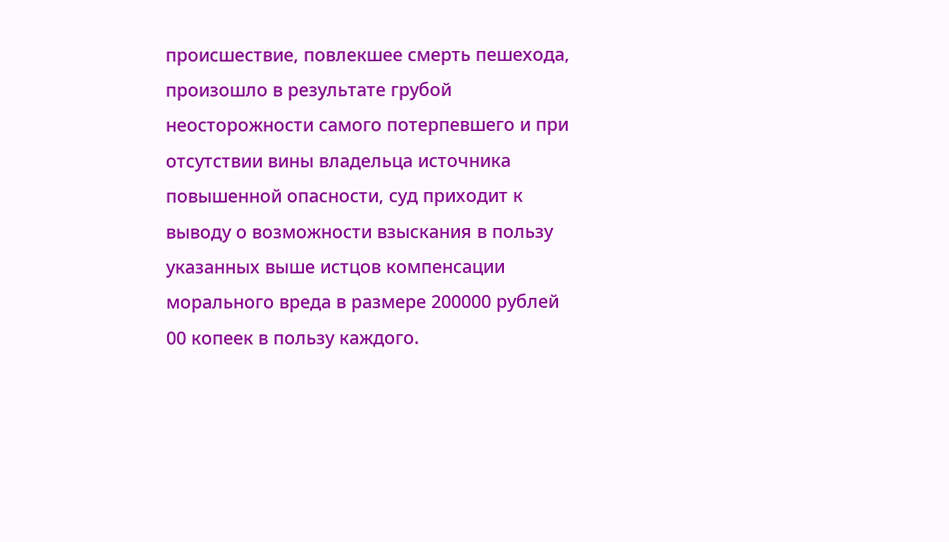происшествие, повлекшее смерть пешехода, произошло в результате грубой неосторожности самого потерпевшего и при отсутствии вины владельца источника повышенной опасности, суд приходит к выводу о возможности взыскания в пользу указанных выше истцов компенсации морального вреда в размере 200000 рублей 00 копеек в пользу каждого.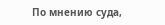По мнению суда,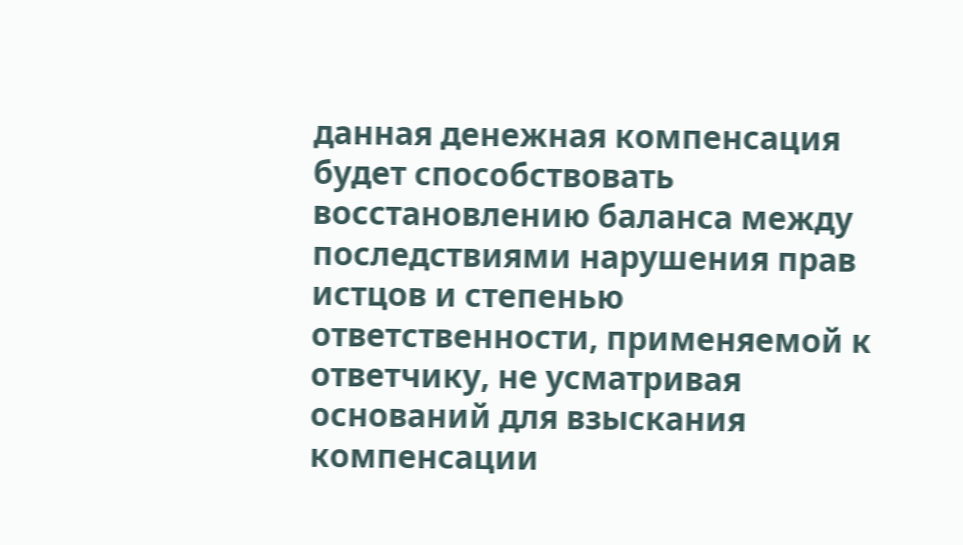данная денежная компенсация будет способствовать восстановлению баланса между последствиями нарушения прав истцов и степенью ответственности, применяемой к ответчику, не усматривая оснований для взыскания компенсации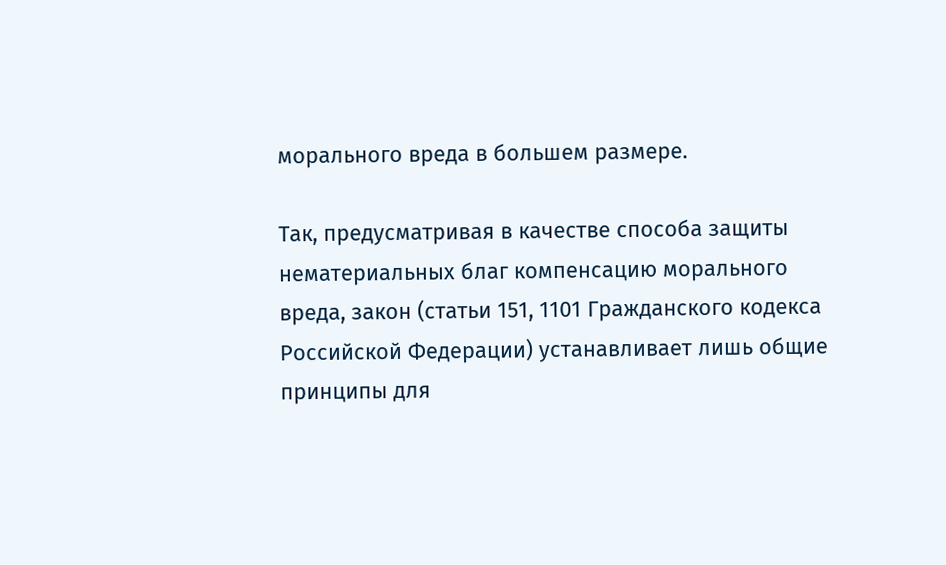морального вреда в большем размере.

Так, предусматривая в качестве способа защиты нематериальных благ компенсацию морального вреда, закон (статьи 151, 1101 Гражданского кодекса Российской Федерации) устанавливает лишь общие принципы для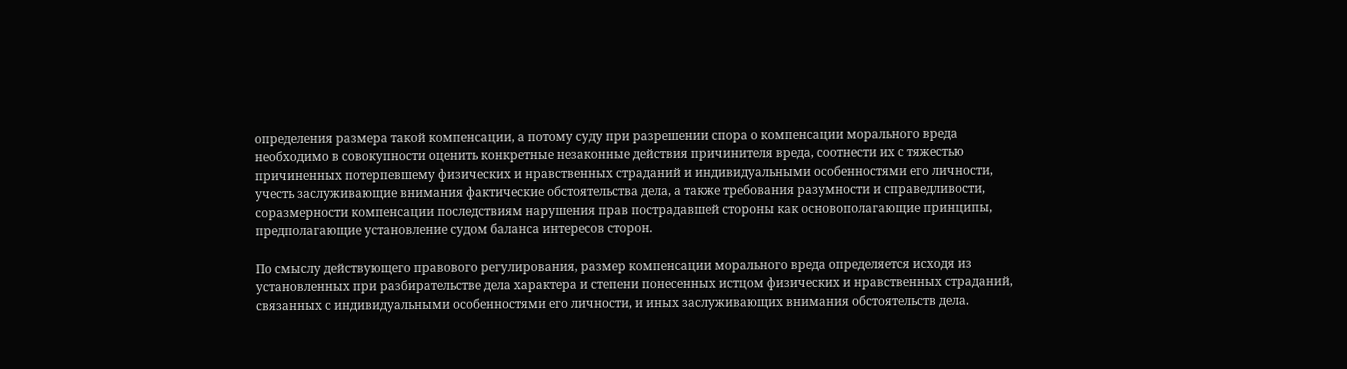определения размера такой компенсации, а потому суду при разрешении спора о компенсации морального вреда необходимо в совокупности оценить конкретные незаконные действия причинителя вреда, соотнести их с тяжестью причиненных потерпевшему физических и нравственных страданий и индивидуальными особенностями его личности, учесть заслуживающие внимания фактические обстоятельства дела, а также требования разумности и справедливости, соразмерности компенсации последствиям нарушения прав пострадавшей стороны как основополагающие принципы, предполагающие установление судом баланса интересов сторон.

По смыслу действующего правового регулирования, размер компенсации морального вреда определяется исходя из установленных при разбирательстве дела характера и степени понесенных истцом физических и нравственных страданий, связанных с индивидуальными особенностями его личности, и иных заслуживающих внимания обстоятельств дела.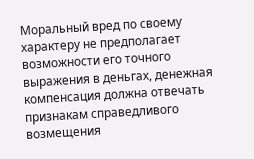Моральный вред по своему характеру не предполагает возможности его точного выражения в деньгах, денежная компенсация должна отвечать признакам справедливого возмещения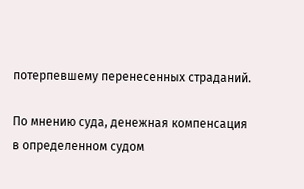потерпевшему перенесенных страданий.

По мнению суда, денежная компенсация в определенном судом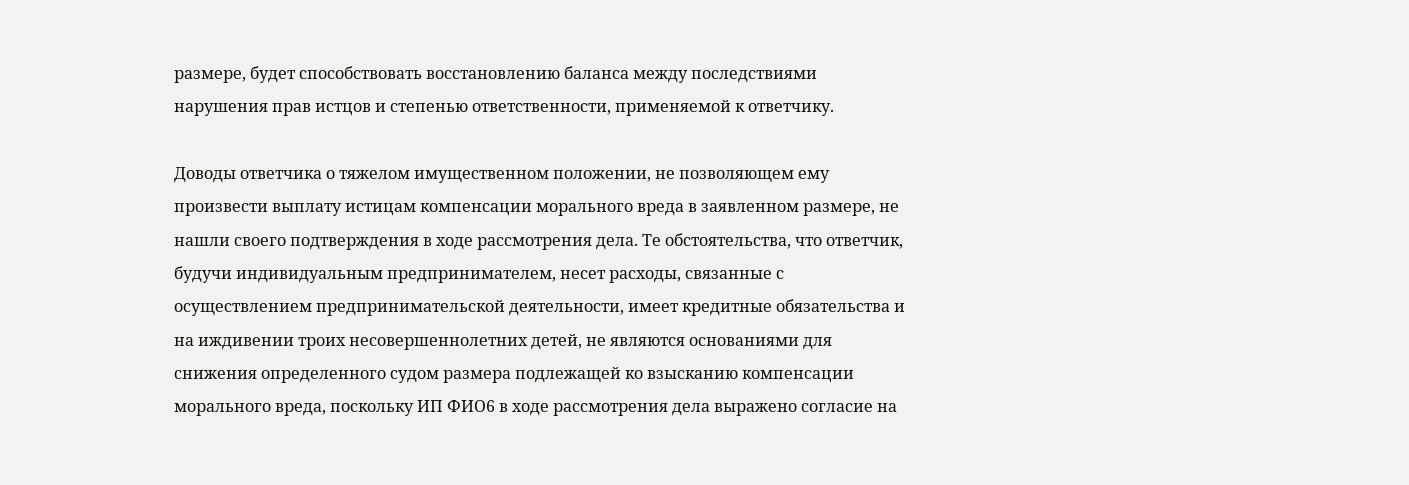размере, будет способствовать восстановлению баланса между последствиями нарушения прав истцов и степенью ответственности, применяемой к ответчику.

Доводы ответчика о тяжелом имущественном положении, не позволяющем ему произвести выплату истицам компенсации морального вреда в заявленном размере, не нашли своего подтверждения в ходе рассмотрения дела. Те обстоятельства, что ответчик, будучи индивидуальным предпринимателем, несет расходы, связанные с осуществлением предпринимательской деятельности, имеет кредитные обязательства и на иждивении троих несовершеннолетних детей, не являются основаниями для снижения определенного судом размера подлежащей ко взысканию компенсации морального вреда, поскольку ИП ФИО6 в ходе рассмотрения дела выражено согласие на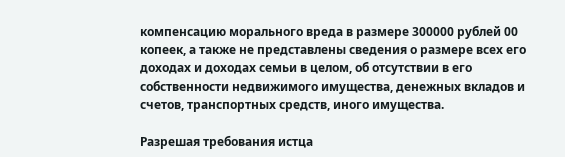компенсацию морального вреда в размере 300000 рублей 00 копеек, а также не представлены сведения о размере всех его доходах и доходах семьи в целом, об отсутствии в его собственности недвижимого имущества, денежных вкладов и счетов, транспортных средств, иного имущества.

Разрешая требования истца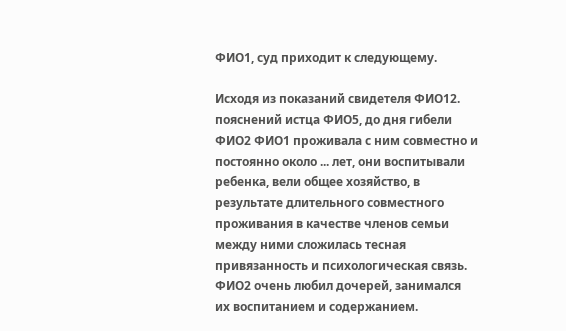ФИО1, суд приходит к следующему.

Исходя из показаний свидетеля ФИО12. пояснений истца ФИО5, до дня гибели ФИО2 ФИО1 проживала с ним совместно и постоянно около ... лет, они воспитывали ребенка, вели общее хозяйство, в результате длительного совместного проживания в качестве членов семьи между ними сложилась тесная привязанность и психологическая связь. ФИО2 очень любил дочерей, занимался их воспитанием и содержанием.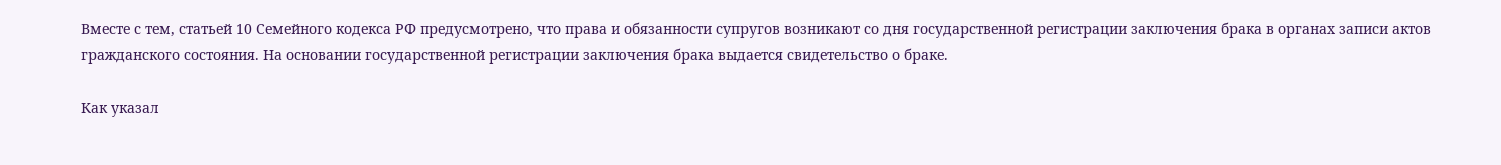Вместе с тем, статьей 10 Семейного кодекса РФ предусмотрено, что права и обязанности супругов возникают со дня государственной регистрации заключения брака в органах записи актов гражданского состояния. На основании государственной регистрации заключения брака выдается свидетельство о браке.

Как указал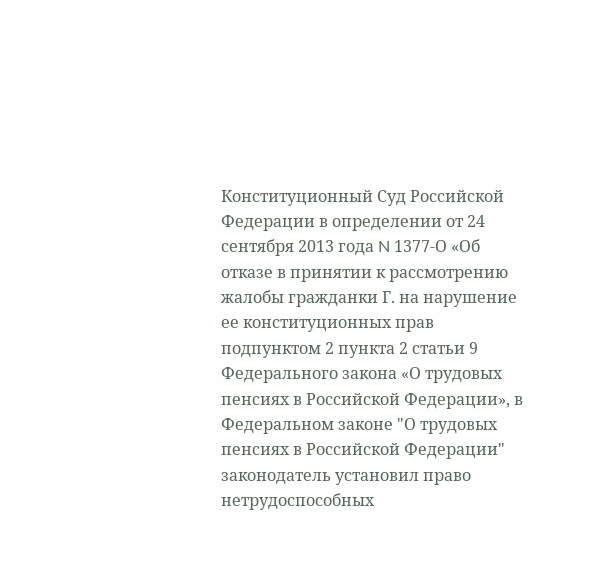Конституционный Суд Российской Федерации в определении от 24 сентября 2013 года N 1377-О «Об отказе в принятии к рассмотрению жалобы гражданки Г. на нарушение ее конституционных прав подпунктом 2 пункта 2 статьи 9 Федерального закона «О трудовых пенсиях в Российской Федерации», в Федеральном законе "О трудовых пенсиях в Российской Федерации" законодатель установил право нетрудоспособных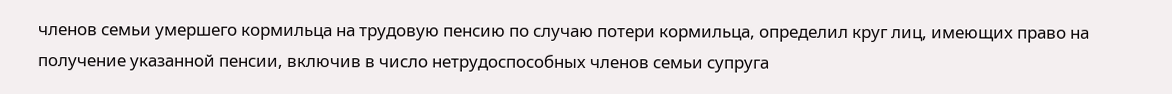членов семьи умершего кормильца на трудовую пенсию по случаю потери кормильца, определил круг лиц, имеющих право на получение указанной пенсии, включив в число нетрудоспособных членов семьи супруга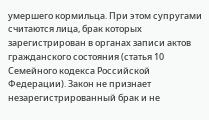умершего кормильца. При этом супругами считаются лица, брак которых зарегистрирован в органах записи актов гражданского состояния (статья 10 Семейного кодекса Российской Федерации). Закон не признает незарегистрированный брак и не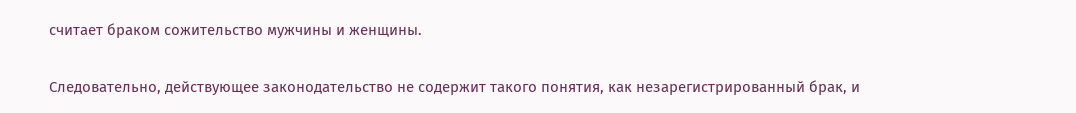считает браком сожительство мужчины и женщины.

Следовательно, действующее законодательство не содержит такого понятия, как незарегистрированный брак, и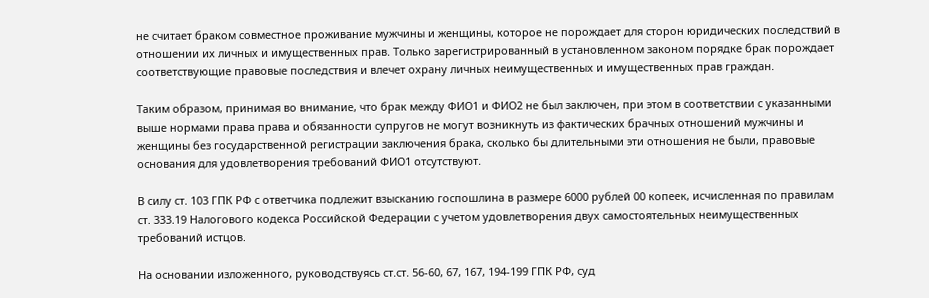не считает браком совместное проживание мужчины и женщины, которое не порождает для сторон юридических последствий в отношении их личных и имущественных прав. Только зарегистрированный в установленном законом порядке брак порождает соответствующие правовые последствия и влечет охрану личных неимущественных и имущественных прав граждан.

Таким образом, принимая во внимание, что брак между ФИО1 и ФИО2 не был заключен, при этом в соответствии с указанными выше нормами права права и обязанности супругов не могут возникнуть из фактических брачных отношений мужчины и женщины без государственной регистрации заключения брака, сколько бы длительными эти отношения не были, правовые основания для удовлетворения требований ФИО1 отсутствуют.

В силу ст. 103 ГПК РФ с ответчика подлежит взысканию госпошлина в размере 6000 рублей 00 копеек, исчисленная по правилам ст. 333.19 Налогового кодекса Российской Федерации с учетом удовлетворения двух самостоятельных неимущественных требований истцов.

На основании изложенного, руководствуясь ст.ст. 56-60, 67, 167, 194-199 ГПК РФ, суд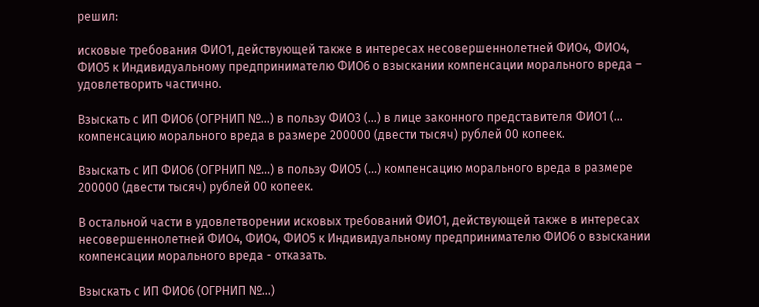решил:

исковые требования ФИО1, действующей также в интересах несовершеннолетней ФИО4, ФИО4, ФИО5 к Индивидуальному предпринимателю ФИО6 о взыскании компенсации морального вреда – удовлетворить частично.

Взыскать с ИП ФИО6 (ОГРНИП №...) в пользу ФИО3 (...) в лице законного представителя ФИО1 (... компенсацию морального вреда в размере 200000 (двести тысяч) рублей 00 копеек.

Взыскать с ИП ФИО6 (ОГРНИП №...) в пользу ФИО5 (...) компенсацию морального вреда в размере 200000 (двести тысяч) рублей 00 копеек.

В остальной части в удовлетворении исковых требований ФИО1, действующей также в интересах несовершеннолетней ФИО4, ФИО4, ФИО5 к Индивидуальному предпринимателю ФИО6 о взыскании компенсации морального вреда - отказать.

Взыскать с ИП ФИО6 (ОГРНИП №...)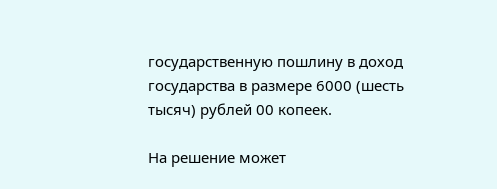государственную пошлину в доход государства в размере 6000 (шесть тысяч) рублей 00 копеек.

На решение может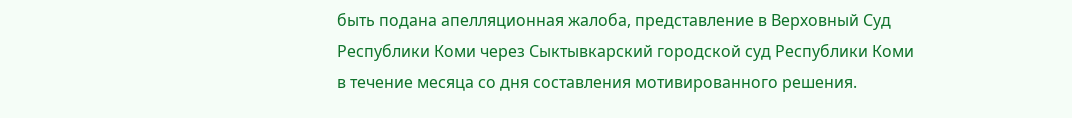быть подана апелляционная жалоба, представление в Верховный Суд Республики Коми через Сыктывкарский городской суд Республики Коми в течение месяца со дня составления мотивированного решения.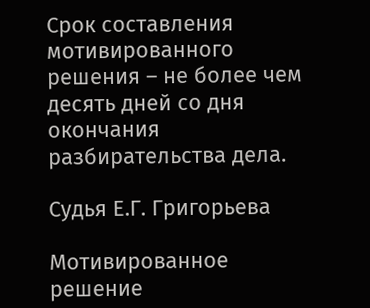Срок составления мотивированного решения – не более чем десять дней со дня окончания разбирательства дела.

Судья Е.Г. Григорьева

Мотивированное решение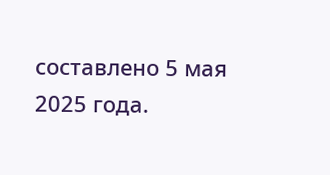составлено 5 мая 2025 года.